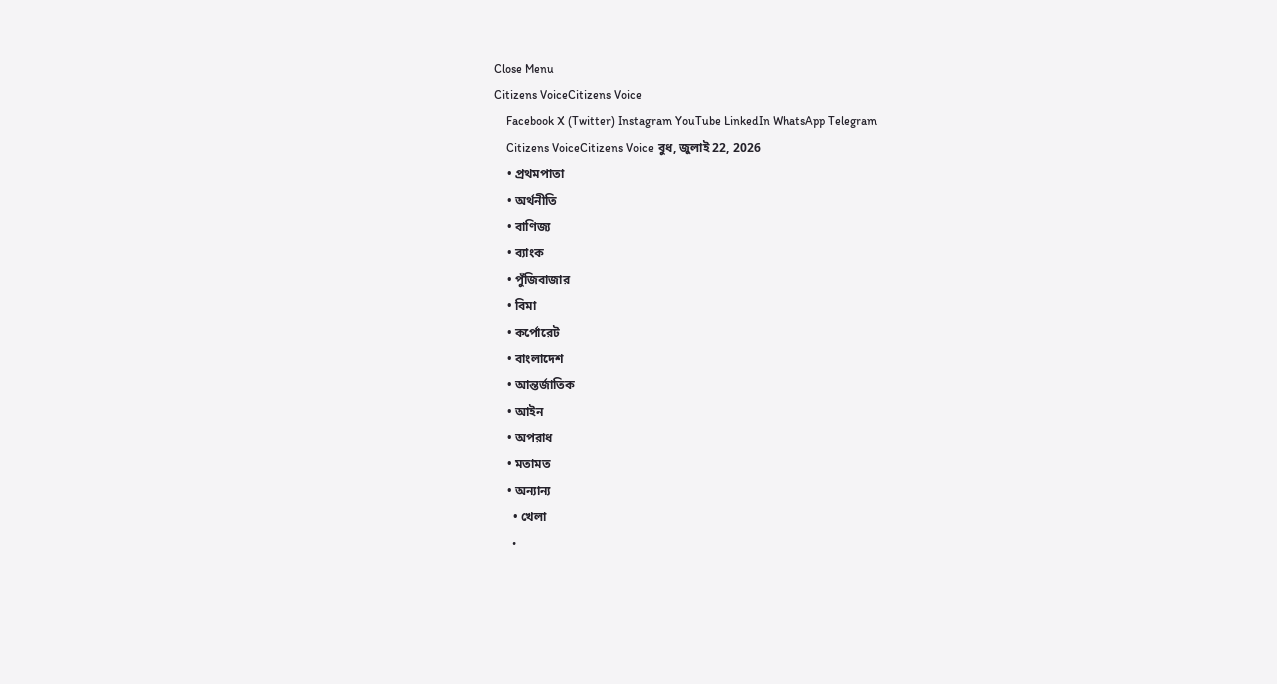Close Menu
Citizens VoiceCitizens Voice
    Facebook X (Twitter) Instagram YouTube LinkedIn WhatsApp Telegram
    Citizens VoiceCitizens Voice বুধ, জুলাই 22, 2026
    • প্রথমপাতা
    • অর্থনীতি
    • বাণিজ্য
    • ব্যাংক
    • পুঁজিবাজার
    • বিমা
    • কর্পোরেট
    • বাংলাদেশ
    • আন্তর্জাতিক
    • আইন
    • অপরাধ
    • মতামত
    • অন্যান্য
      • খেলা
      •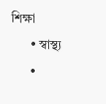শিক্ষা
      • স্বাস্থ্য
      •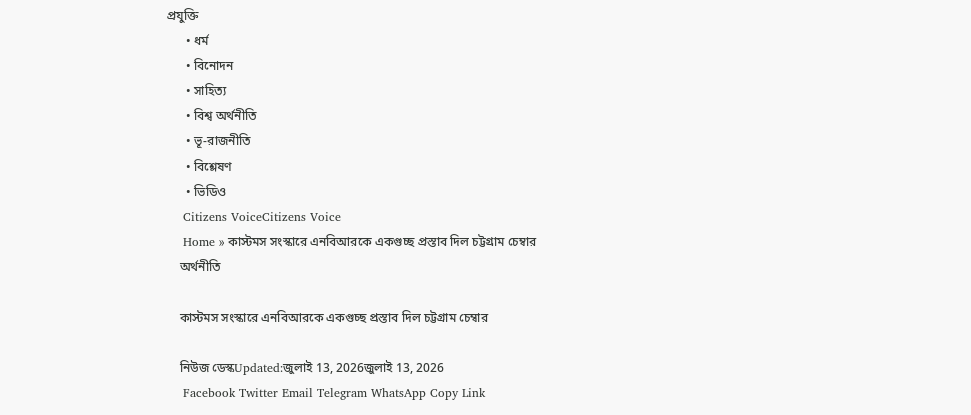প্রযুক্তি
      • ধর্ম
      • বিনোদন
      • সাহিত্য
      • বিশ্ব অর্থনীতি
      • ভূ-রাজনীতি
      • বিশ্লেষণ
      • ভিডিও
    Citizens VoiceCitizens Voice
    Home » কাস্টমস সংস্কারে এনবিআরকে একগুচ্ছ প্রস্তাব দিল চট্টগ্রাম চেম্বার
    অর্থনীতি

    কাস্টমস সংস্কারে এনবিআরকে একগুচ্ছ প্রস্তাব দিল চট্টগ্রাম চেম্বার

    নিউজ ডেস্কUpdated:জুলাই 13, 2026জুলাই 13, 2026
    Facebook Twitter Email Telegram WhatsApp Copy Link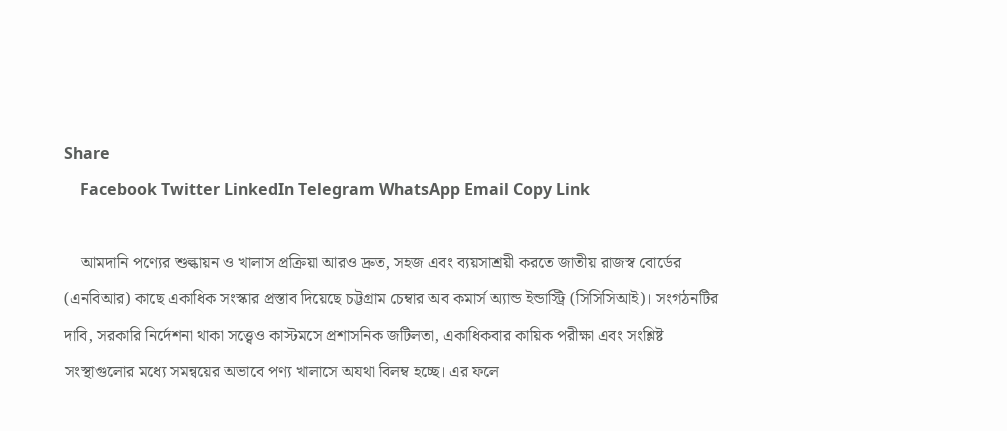Share
    Facebook Twitter LinkedIn Telegram WhatsApp Email Copy Link

    আমদানি পণ্যের শুল্কায়ন ও খালাস প্রক্রিয়া আরও দ্রুত, সহজ এবং ব্যয়সাশ্রয়ী করতে জাতীয় রাজস্ব বোর্ডের (এনবিআর) কাছে একাধিক সংস্কার প্রস্তাব দিয়েছে চট্টগ্রাম চেম্বার অব কমার্স অ্যান্ড ইন্ডাস্ট্রি (সিসিসিআই)। সংগঠনটির দাবি, সরকারি নির্দেশনা থাকা সত্ত্বেও কাস্টমসে প্রশাসনিক জটিলতা, একাধিকবার কায়িক পরীক্ষা এবং সংশ্লিষ্ট সংস্থাগুলোর মধ্যে সমন্বয়ের অভাবে পণ্য খালাসে অযথা বিলম্ব হচ্ছে। এর ফলে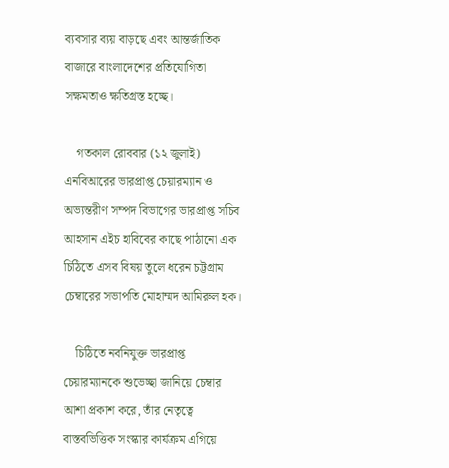ব্যবসার ব্যয় বাড়ছে এবং আন্তর্জাতিক বাজারে বাংলাদেশের প্রতিযোগিতা সক্ষমতাও ক্ষতিগ্রস্ত হচ্ছে।

    গতকাল রোববার (১২ জুলাই) এনবিআরের ভারপ্রাপ্ত চেয়ারম্যান ও অভ্যন্তরীণ সম্পদ বিভাগের ভারপ্রাপ্ত সচিব আহসান এইচ হাবিবের কাছে পাঠানো এক চিঠিতে এসব বিষয় তুলে ধরেন চট্টগ্রাম চেম্বারের সভাপতি মোহাম্মদ আমিরুল হক।

    চিঠিতে নবনিযুক্ত ভারপ্রাপ্ত চেয়ারম্যানকে শুভেচ্ছা জানিয়ে চেম্বার আশা প্রকাশ করে, তাঁর নেতৃত্বে বাস্তবভিত্তিক সংস্কার কার্যক্রম এগিয়ে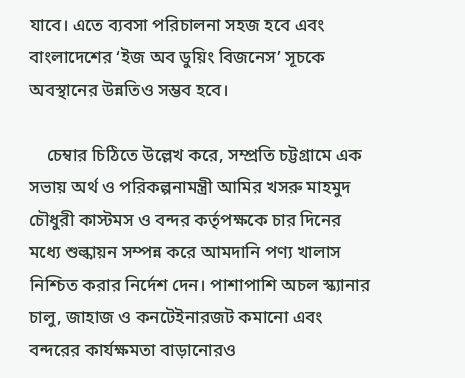যাবে। এতে ব্যবসা পরিচালনা সহজ হবে এবং বাংলাদেশের ‘ইজ অব ডুয়িং বিজনেস’ সূচকে অবস্থানের উন্নতিও সম্ভব হবে।

    চেম্বার চিঠিতে উল্লেখ করে, সম্প্রতি চট্টগ্রামে এক সভায় অর্থ ও পরিকল্পনামন্ত্রী আমির খসরু মাহমুদ চৌধুরী কাস্টমস ও বন্দর কর্তৃপক্ষকে চার দিনের মধ্যে শুল্কায়ন সম্পন্ন করে আমদানি পণ্য খালাস নিশ্চিত করার নির্দেশ দেন। পাশাপাশি অচল স্ক্যানার চালু, জাহাজ ও কনটেইনারজট কমানো এবং বন্দরের কার্যক্ষমতা বাড়ানোরও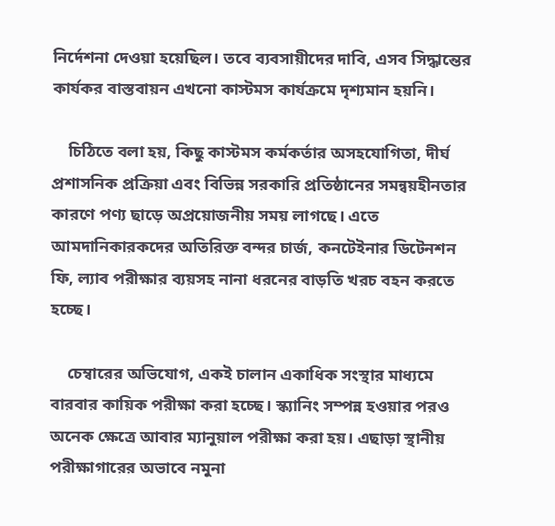নির্দেশনা দেওয়া হয়েছিল। তবে ব্যবসায়ীদের দাবি, এসব সিদ্ধান্তের কার্যকর বাস্তবায়ন এখনো কাস্টমস কার্যক্রমে দৃশ্যমান হয়নি।

    চিঠিতে বলা হয়, কিছু কাস্টমস কর্মকর্তার অসহযোগিতা, দীর্ঘ প্রশাসনিক প্রক্রিয়া এবং বিভিন্ন সরকারি প্রতিষ্ঠানের সমন্বয়হীনতার কারণে পণ্য ছাড়ে অপ্রয়োজনীয় সময় লাগছে। এতে আমদানিকারকদের অতিরিক্ত বন্দর চার্জ, কনটেইনার ডিটেনশন ফি, ল্যাব পরীক্ষার ব্যয়সহ নানা ধরনের বাড়তি খরচ বহন করতে হচ্ছে।

    চেম্বারের অভিযোগ, একই চালান একাধিক সংস্থার মাধ্যমে বারবার কায়িক পরীক্ষা করা হচ্ছে। স্ক্যানিং সম্পন্ন হওয়ার পরও অনেক ক্ষেত্রে আবার ম্যানুয়াল পরীক্ষা করা হয়। এছাড়া স্থানীয় পরীক্ষাগারের অভাবে নমুনা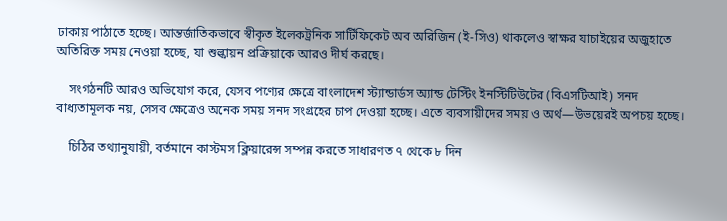ঢাকায় পাঠাতে হচ্ছে। আন্তর্জাতিকভাবে স্বীকৃত ইলেকট্রনিক সার্টিফিকেট অব অরিজিন (ই-সিও) থাকলেও স্বাক্ষর যাচাইয়ের অজুহাতে অতিরিক্ত সময় নেওয়া হচ্ছে, যা শুল্কায়ন প্রক্রিয়াকে আরও দীর্ঘ করছে।

    সংগঠনটি আরও অভিযোগ করে, যেসব পণ্যের ক্ষেত্রে বাংলাদেশ স্ট্যান্ডার্ডস অ্যান্ড টেস্টিং ইনস্টিটিউটের (বিএসটিআই) সনদ বাধ্যতামূলক নয়, সেসব ক্ষেত্রেও অনেক সময় সনদ সংগ্রহের চাপ দেওয়া হচ্ছে। এতে ব্যবসায়ীদের সময় ও অর্থ—উভয়েরই অপচয় হচ্ছে।

    চিঠির তথ্যানুযায়ী, বর্তমানে কাস্টমস ক্লিয়ারেন্স সম্পন্ন করতে সাধারণত ৭ থেকে ৮ দিন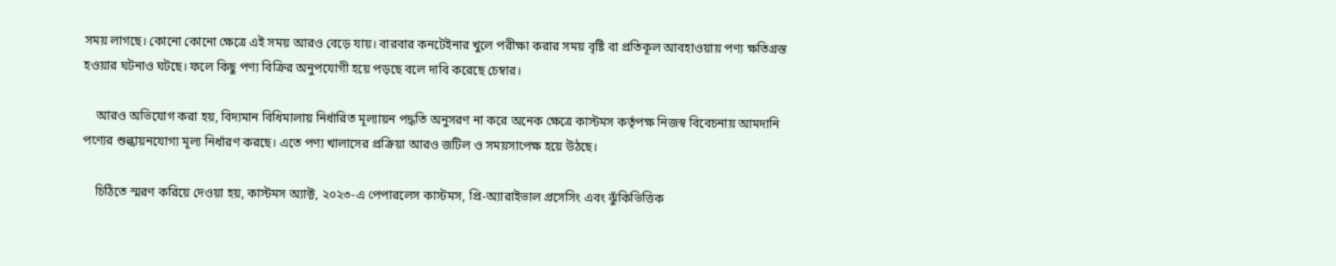সময় লাগছে। কোনো কোনো ক্ষেত্রে এই সময় আরও বেড়ে যায়। বারবার কনটেইনার খুলে পরীক্ষা করার সময় বৃষ্টি বা প্রতিকূল আবহাওয়ায় পণ্য ক্ষতিগ্রস্ত হওয়ার ঘটনাও ঘটছে। ফলে কিছু পণ্য বিক্রির অনুপযোগী হয়ে পড়ছে বলে দাবি করেছে চেম্বার।

    আরও অভিযোগ করা হয়, বিদ্যমান বিধিমালায় নির্ধারিত মূল্যায়ন পদ্ধতি অনুসরণ না করে অনেক ক্ষেত্রে কাস্টমস কর্তৃপক্ষ নিজস্ব বিবেচনায় আমদানি পণ্যের শুল্কায়নযোগ্য মূল্য নির্ধারণ করছে। এতে পণ্য খালাসের প্রক্রিয়া আরও জটিল ও সময়সাপেক্ষ হয়ে উঠছে।

    চিঠিতে স্মরণ করিয়ে দেওয়া হয়, কাস্টমস অ্যাক্ট, ২০২৩-এ পেপারলেস কাস্টমস, প্রি-অ্যারাইভাল প্রসেসিং এবং ঝুঁকিভিত্তিক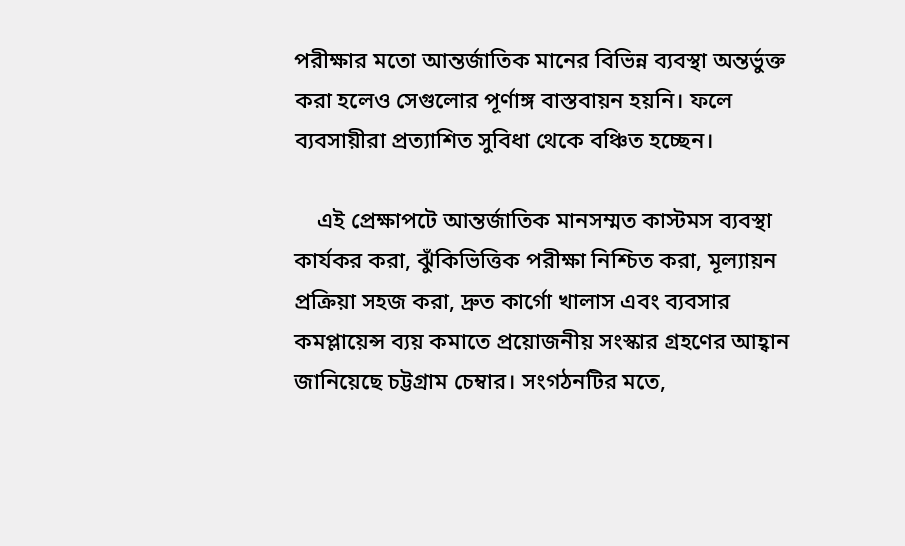পরীক্ষার মতো আন্তর্জাতিক মানের বিভিন্ন ব্যবস্থা অন্তর্ভুক্ত করা হলেও সেগুলোর পূর্ণাঙ্গ বাস্তবায়ন হয়নি। ফলে ব্যবসায়ীরা প্রত্যাশিত সুবিধা থেকে বঞ্চিত হচ্ছেন।

    এই প্রেক্ষাপটে আন্তর্জাতিক মানসম্মত কাস্টমস ব্যবস্থা কার্যকর করা, ঝুঁকিভিত্তিক পরীক্ষা নিশ্চিত করা, মূল্যায়ন প্রক্রিয়া সহজ করা, দ্রুত কার্গো খালাস এবং ব্যবসার কমপ্লায়েন্স ব্যয় কমাতে প্রয়োজনীয় সংস্কার গ্রহণের আহ্বান জানিয়েছে চট্টগ্রাম চেম্বার। সংগঠনটির মতে,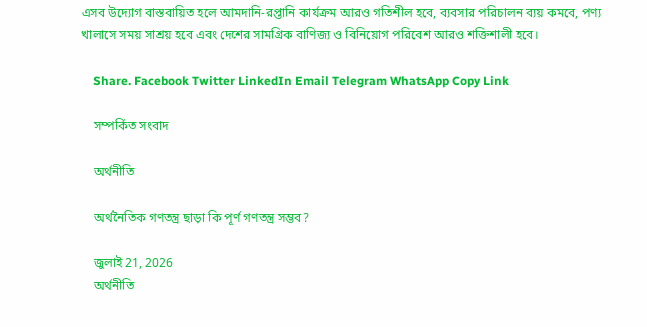এসব উদ্যোগ বাস্তবায়িত হলে আমদানি-রপ্তানি কার্যক্রম আরও গতিশীল হবে, ব্যবসার পরিচালন ব্যয় কমবে, পণ্য খালাসে সময় সাশ্রয় হবে এবং দেশের সামগ্রিক বাণিজ্য ও বিনিয়োগ পরিবেশ আরও শক্তিশালী হবে।

    Share. Facebook Twitter LinkedIn Email Telegram WhatsApp Copy Link

    সম্পর্কিত সংবাদ

    অর্থনীতি

    অর্থনৈতিক গণতন্ত্র ছাড়া কি পূর্ণ গণতন্ত্র সম্ভব?

    জুলাই 21, 2026
    অর্থনীতি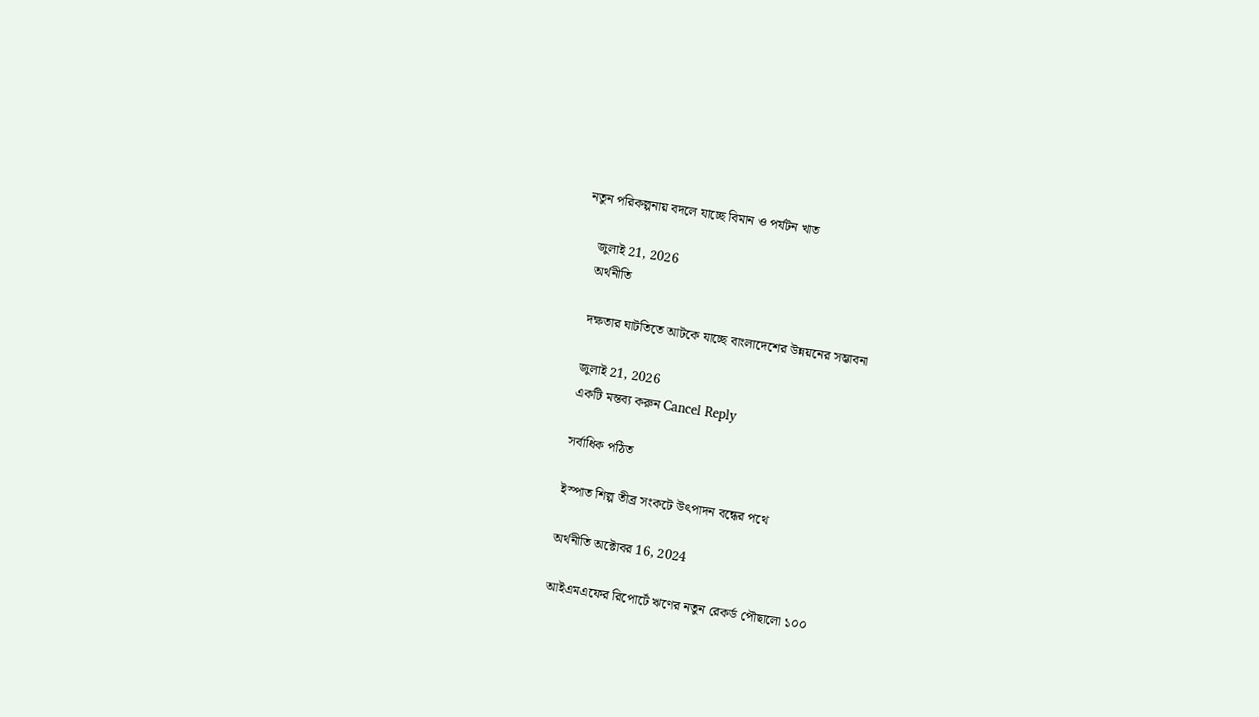নতুন পরিকল্পনায় বদলে যাচ্ছে বিমান ও পর্যটন খাত

    জুলাই 21, 2026
    অর্থনীতি

    দক্ষতার ঘাটতিতে আটকে যাচ্ছে বাংলাদেশের উন্নয়নের সম্ভাবনা

    জুলাই 21, 2026
    একটি মন্তব্য করুন Cancel Reply

    সর্বাধিক পঠিত

    ইস্পাত শিল্প তীব্র সংকটে উৎপাদন বন্ধের পথে

    অর্থনীতি অক্টোবর 16, 2024

    আইএমএফের রিপোর্টে ঋণের নতুন রেকর্ড পৌছালো ১০০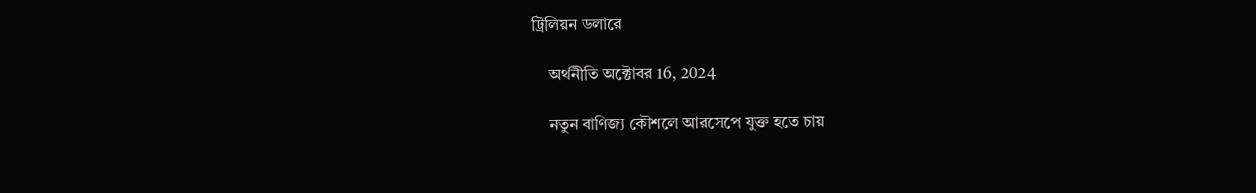ট্রিলিয়ন ডলারে

    অর্থনীতি অক্টোবর 16, 2024

    নতুন বাণিজ্য কৌশলে আরসেপে যুক্ত হতে চায়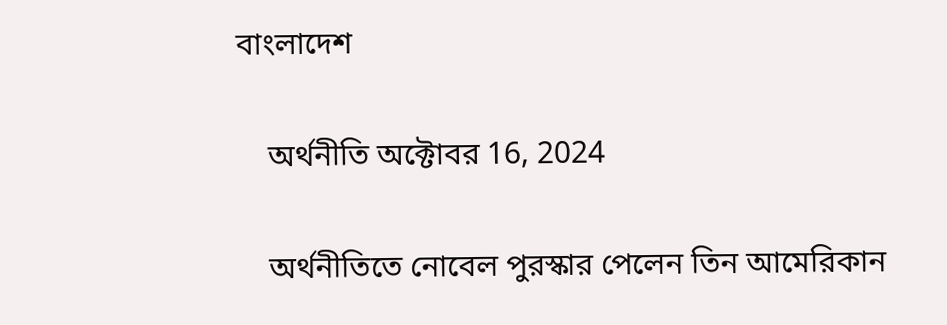বাংলাদেশ

    অর্থনীতি অক্টোবর 16, 2024

    অর্থনীতিতে নোবেল পুরস্কার পেলেন তিন আমেরিকান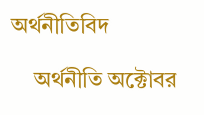অর্থনীতিবিদ

    অর্থনীতি অক্টোবর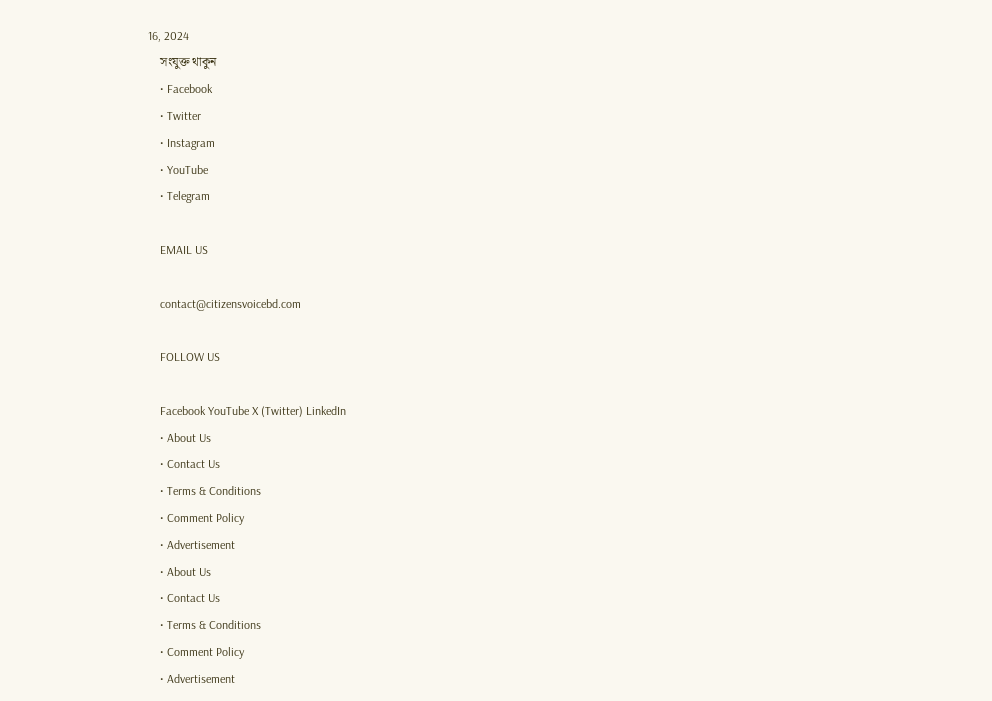16, 2024
    সংযুক্ত থাকুন
    • Facebook
    • Twitter
    • Instagram
    • YouTube
    • Telegram

    EMAIL US

    contact@citizensvoicebd.com

    FOLLOW US

    Facebook YouTube X (Twitter) LinkedIn
    • About Us
    • Contact Us
    • Terms & Conditions
    • Comment Policy
    • Advertisement
    • About Us
    • Contact Us
    • Terms & Conditions
    • Comment Policy
    • Advertisement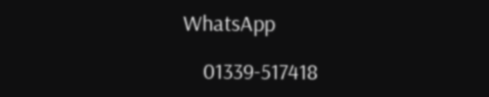WhatsApp

    01339-517418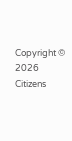Copyright © 2026 Citizens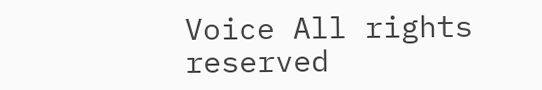Voice All rights reserved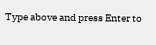Type above and press Enter to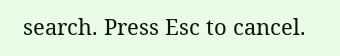search. Press Esc to cancel.